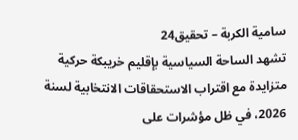سامية الكربة – تحقيق24
تشهد الساحة السياسية بإقليم خريبكة حركية متزايدة مع اقتراب الاستحقاقات الانتخابية لسنة 2026، في ظل مؤشرات على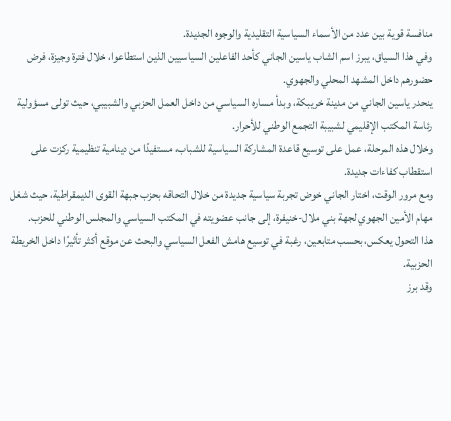منافسة قوية بين عدد من الأسماء السياسية التقليدية والوجوه الجديدة.
وفي هذا السياق، يبرز اسم الشاب ياسين الجاني كأحد الفاعلين السياسيين الذين استطاعوا، خلال فترة وجيزة، فرض حضورهم داخل المشهد المحلي والجهوي.
ينحدر ياسين الجاني من مدينة خريبكة، وبدأ مساره السياسي من داخل العمل الحزبي والشبيبي، حيث تولى مسؤولية رئاسة المكتب الإقليمي لشبيبة التجمع الوطني للأحرار.
وخلال هذه المرحلة، عمل على توسيع قاعدة المشاركة السياسية للشباب، مستفيدًا من دينامية تنظيمية ركزت على استقطاب كفاءات جديدة.
ومع مرور الوقت، اختار الجاني خوض تجربة سياسية جديدة من خلال التحاقه بحزب جبهة القوى الديمقراطية، حيث شغل مهام الأمين الجهوي لجهة بني ملال-خنيفرة، إلى جانب عضويته في المكتب السياسي والمجلس الوطني للحزب.
هذا التحول يعكس، بحسب متابعين، رغبة في توسيع هامش الفعل السياسي والبحث عن موقع أكثر تأثيرًا داخل الخريطة الحزبية.
وقد برز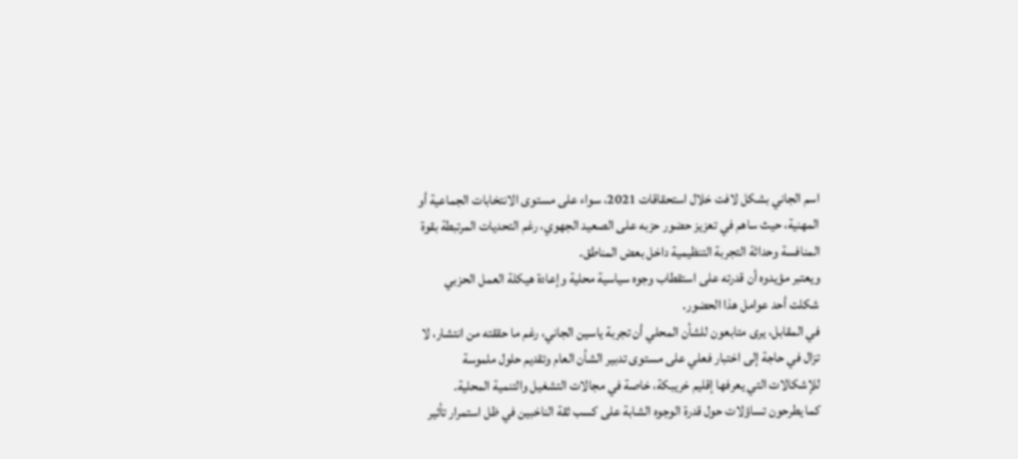اسم الجاني بشكل لافت خلال استحقاقات 2021، سواء على مستوى الانتخابات الجماعية أو المهنية، حيث ساهم في تعزيز حضور حزبه على الصعيد الجهوي، رغم التحديات المرتبطة بقوة المنافسة وحداثة التجربة التنظيمية داخل بعض المناطق.
ويعتبر مؤيدوه أن قدرته على استقطاب وجوه سياسية محلية وإعادة هيكلة العمل الحزبي شكلت أحد عوامل هذا الحضور.
في المقابل، يرى متابعون للشأن المحلي أن تجربة ياسين الجاني، رغم ما حققته من انتشار، لا تزال في حاجة إلى اختبار فعلي على مستوى تدبير الشأن العام وتقديم حلول ملموسة للإشكالات التي يعرفها إقليم خريبكة، خاصة في مجالات التشغيل والتنمية المحلية.
كما يطرحون تساؤلات حول قدرة الوجوه الشابة على كسب ثقة الناخبين في ظل استمرار تأثير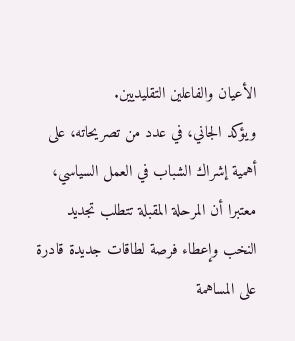الأعيان والفاعلين التقليديين.
ويؤكد الجاني، في عدد من تصريحاته، على أهمية إشراك الشباب في العمل السياسي، معتبرا أن المرحلة المقبلة تتطلب تجديد النخب وإعطاء فرصة لطاقات جديدة قادرة على المساهمة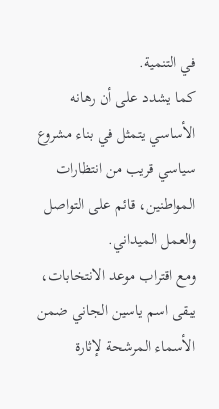في التنمية.
كما يشدد على أن رهانه الأساسي يتمثل في بناء مشروع سياسي قريب من انتظارات المواطنين، قائم على التواصل والعمل الميداني.
ومع اقتراب موعد الانتخابات، يبقى اسم ياسين الجاني ضمن الأسماء المرشحة لإثارة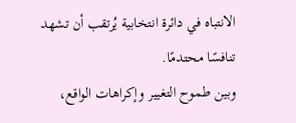الانتباه في دائرة انتخابية يُرتقب أن تشهد تنافسًا محتدمًا.
وبين طموح التغيير وإكراهات الواقع،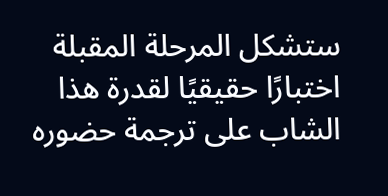ستشكل المرحلة المقبلة اختبارًا حقيقيًا لقدرة هذا الشاب على ترجمة حضوره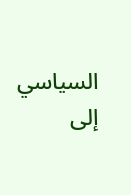السياسي إلى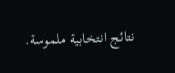نتائج انتخابية ملموسة.